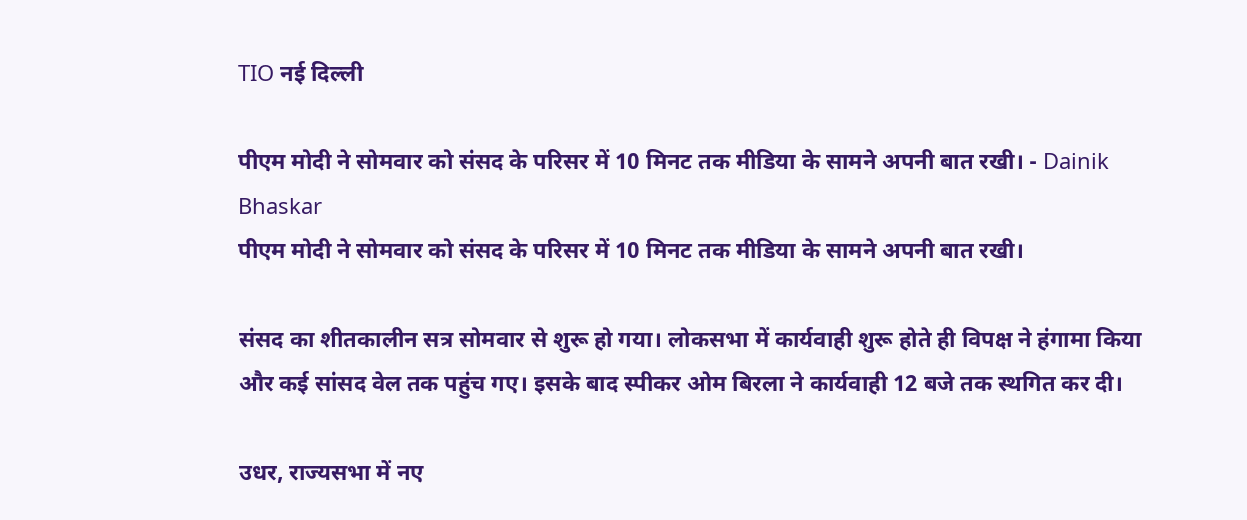TIO नई दिल्ली

पीएम मोदी ने सोमवार को संसद के परिसर में 10 मिनट तक मीडिया के सामने अपनी बात रखी। - Dainik Bhaskar
पीएम मोदी ने सोमवार को संसद के परिसर में 10 मिनट तक मीडिया के सामने अपनी बात रखी।

संसद का शीतकालीन सत्र सोमवार से शुरू हो गया। लोकसभा में कार्यवाही शुरू होते ही विपक्ष ने हंगामा किया और कई सांसद वेल तक पहुंच गए। इसके बाद स्पीकर ओम बिरला ने कार्यवाही 12 बजे तक स्थगित कर दी।

उधर, राज्यसभा में नए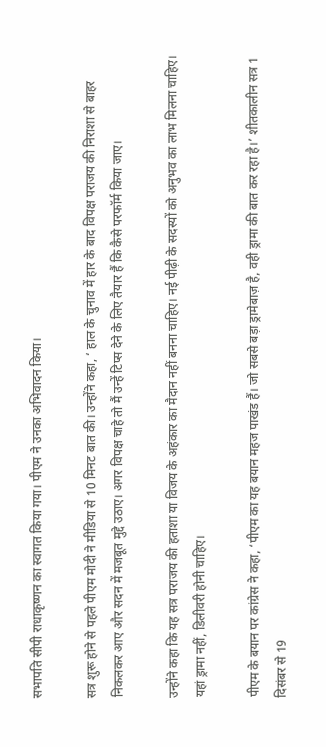सभापति सीपी राधाकृष्णन का स्वागत किया गया। पीएम ने उनका अभिवादन किया।

सत्र शुरू होने से पहले पीएम मोदी ने मीडिया से 10 मिनट बात की। उन्होंने कहा, ‘ हाल के चुनाव में हार के बाद विपक्ष पराजय की निराशा से बाहर निकलकर आए और सदन में मजबूत मुद्दे उठाए। अगर विपक्ष चाहे तो मैं उन्हें टिप्स देने के लिए तैयार हैं कि कैसे परफॉर्म किया जाए।

उन्होंने कहा कि यह सत्र पराजय की हताशा या विजय के अहंकार का मैदान नहीं बनना चाहिए। नई पीढ़ी के सदस्यों को अनुभव का लाभ मिलना चाहिए। यहां ड्रामा नहीं, डिलीवरी होनी चाहिए।

पीएम के बयान पर कांग्रेस ने कहा, ‘पीएम का यह बयान महज पाखंड हैं। जो सबसे बड़ा ड्रामेबाज़ है, वही ड्रामा की बात कर रहा है।’ शीतकालीन सत्र 1 दिसंबर से 19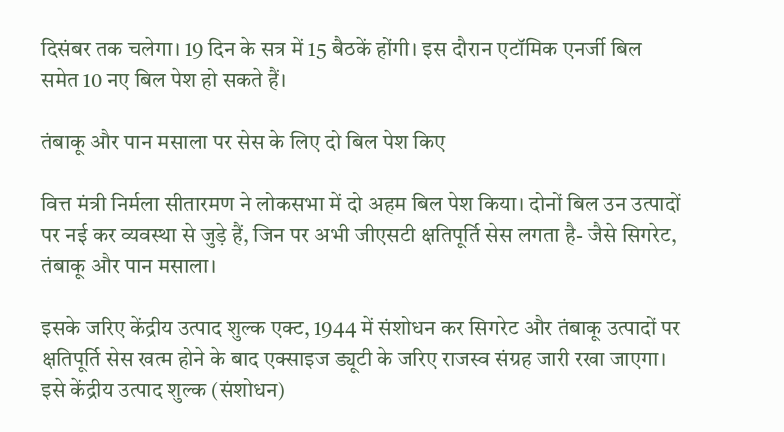दिसंबर तक चलेगा। 19 दिन के सत्र में 15 बैठकें होंगी। इस दौरान एटॉमिक एनर्जी बिल समेत 10 नए बिल पेश हो सकते हैं।

तंबाकू और पान मसाला पर सेस के लिए दो बिल पेश किए

वित्त मंत्री निर्मला सीतारमण ने लोकसभा में दो अहम बिल पेश किया। दोनों बिल उन उत्पादों पर नई कर व्यवस्था से जुड़े हैं, जिन पर अभी जीएसटी क्षतिपूर्ति सेस लगता है- जैसे सिगरेट, तंबाकू और पान मसाला।

इसके जरिए केंद्रीय उत्पाद शुल्क एक्ट, 1944 में संशोधन कर सिगरेट और तंबाकू उत्पादों पर क्षतिपूर्ति सेस खत्म होने के बाद एक्साइज ड्यूटी के जरिए राजस्व संग्रह जारी रखा जाएगा। इसे केंद्रीय उत्पाद शुल्क (संशोधन)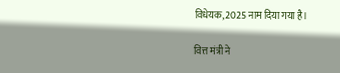विधेयक, 2025 नाम दिया गया है।

वित्त मंत्री ने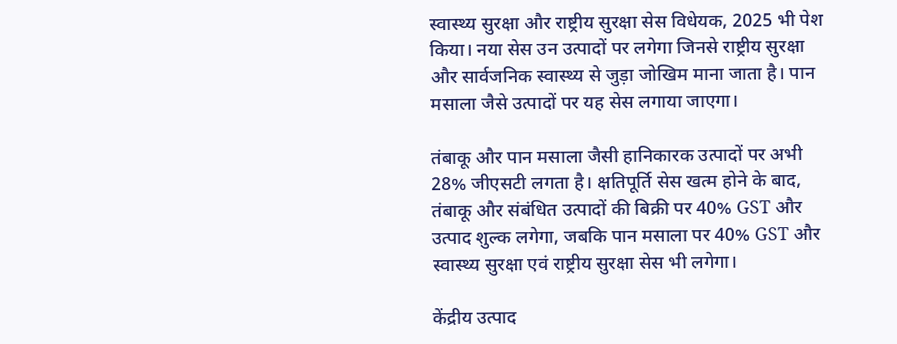स्वास्थ्य सुरक्षा और राष्ट्रीय सुरक्षा सेस विधेयक, 2025 भी पेश किया। नया सेस उन उत्पादों पर लगेगा जिनसे राष्ट्रीय सुरक्षा और सार्वजनिक स्वास्थ्य से जुड़ा जोखिम माना जाता है। पान मसाला जैसे उत्पादों पर यह सेस लगाया जाएगा।

तंबाकू और पान मसाला जैसी हानिकारक उत्पादों पर अभी 28% जीएसटी लगता है। क्षतिपूर्ति सेस खत्म होने के बाद, तंबाकू और संबंधित उत्पादों की बिक्री पर 40% GST और उत्पाद शुल्क लगेगा, जबकि पान मसाला पर 40% GST और स्वास्थ्य सुरक्षा एवं राष्ट्रीय सुरक्षा सेस भी लगेगा।

केंद्रीय उत्पाद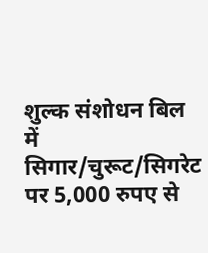शुल्क संशोधन बिल में सिगार/चुरूट/सिगरेट पर 5,000 रुपए से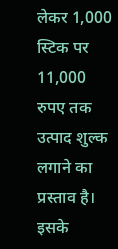लेकर 1,000 स्टिक पर 11,000 रुपए तक उत्पाद शुल्क लगाने का प्रस्ताव है। इसके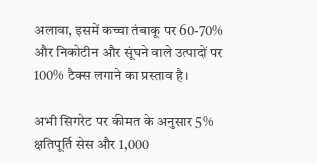अलावा, इसमें कच्चा तंबाकू पर 60-70% और निकोटीन और सूंघने वाले उत्पादों पर 100% टैक्स लगाने का प्रस्ताव है।

अभी सिगरेट पर कीमत के अनुसार 5% क्षतिपूर्ति सेस और 1,000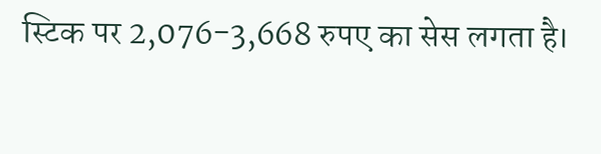स्टिक पर 2,076-3,668 रुपए का सेस लगता है।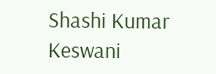Shashi Kumar Keswani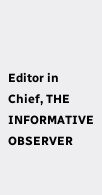Editor in Chief, THE INFORMATIVE OBSERVER